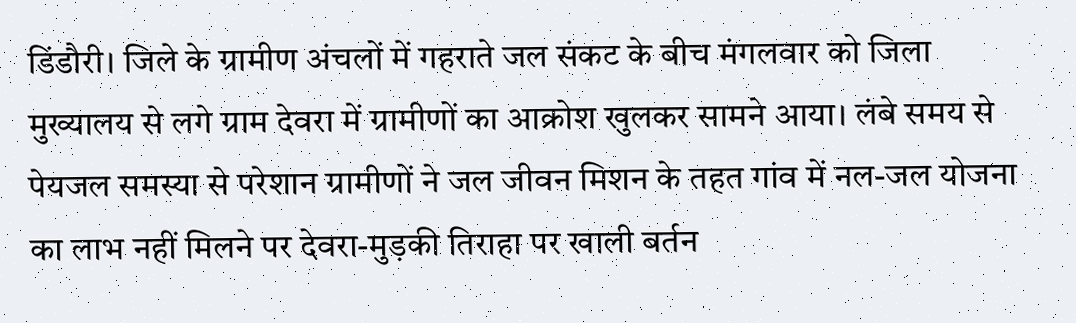डिंडौरी। जिले के ग्रामीण अंचलों में गहराते जल संकट के बीच मंगलवार को जिला मुख्यालय से लगे ग्राम देवरा में ग्रामीणों का आक्रोश खुलकर सामने आया। लंबे समय से पेयजल समस्या से परेशान ग्रामीणों ने जल जीवन मिशन के तहत गांव में नल-जल योजना का लाभ नहीं मिलने पर देवरा-मुड़की तिराहा पर खाली बर्तन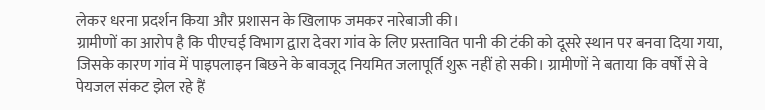लेकर धरना प्रदर्शन किया और प्रशासन के खिलाफ जमकर नारेबाजी की।
ग्रामीणों का आरोप है कि पीएचई विभाग द्वारा देवरा गांव के लिए प्रस्तावित पानी की टंकी को दूसरे स्थान पर बनवा दिया गया, जिसके कारण गांव में पाइपलाइन बिछने के बावजूद नियमित जलापूर्ति शुरू नहीं हो सकी। ग्रामीणों ने बताया कि वर्षों से वे पेयजल संकट झेल रहे हैं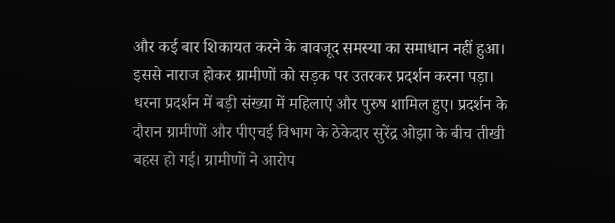और कई बार शिकायत करने के बावजूद समस्या का समाधान नहीं हुआ। इससे नाराज होकर ग्रामीणों को सड़क पर उतरकर प्रदर्शन करना पड़ा।
धरना प्रदर्शन में बड़ी संख्या में महिलाएं और पुरुष शामिल हुए। प्रदर्शन के दौरान ग्रामीणों और पीएचई विभाग के ठेकेदार सुरेंद्र ओझा के बीच तीखी बहस हो गई। ग्रामीणों ने आरोप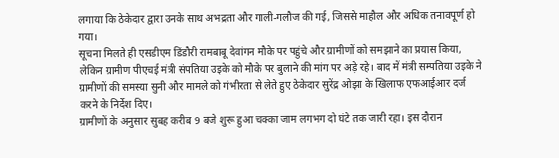लगाया कि ठेकेदार द्वारा उनके साथ अभद्रता और गाली-गलौज की गई, जिससे माहौल और अधिक तनावपूर्ण हो गया।
सूचना मिलते ही एसडीएम डिंडौरी रामबाबू देवांगन मौके पर पहुंचे और ग्रामीणों को समझाने का प्रयास किया, लेकिन ग्रामीण पीएचई मंत्री संपतिया उइके को मौके पर बुलाने की मांग पर अड़े रहे। बाद में मंत्री सम्पतिया उइके ने ग्रामीणों की समस्या सुनी और मामले को गंभीरता से लेते हुए ठेकेदार सुरेंद्र ओझा के खिलाफ एफआईआर दर्ज करने के निर्देश दिए।
ग्रामीणों के अनुसार सुबह करीब 9 बजे शुरू हुआ चक्का जाम लगभग दो घंटे तक जारी रहा। इस दौरान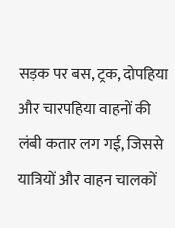सड़क पर बस, ट्रक, दोपहिया और चारपहिया वाहनों की लंबी कतार लग गई, जिससे यात्रियों और वाहन चालकों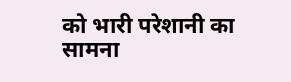को भारी परेशानी का सामना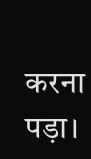करना पड़ा।